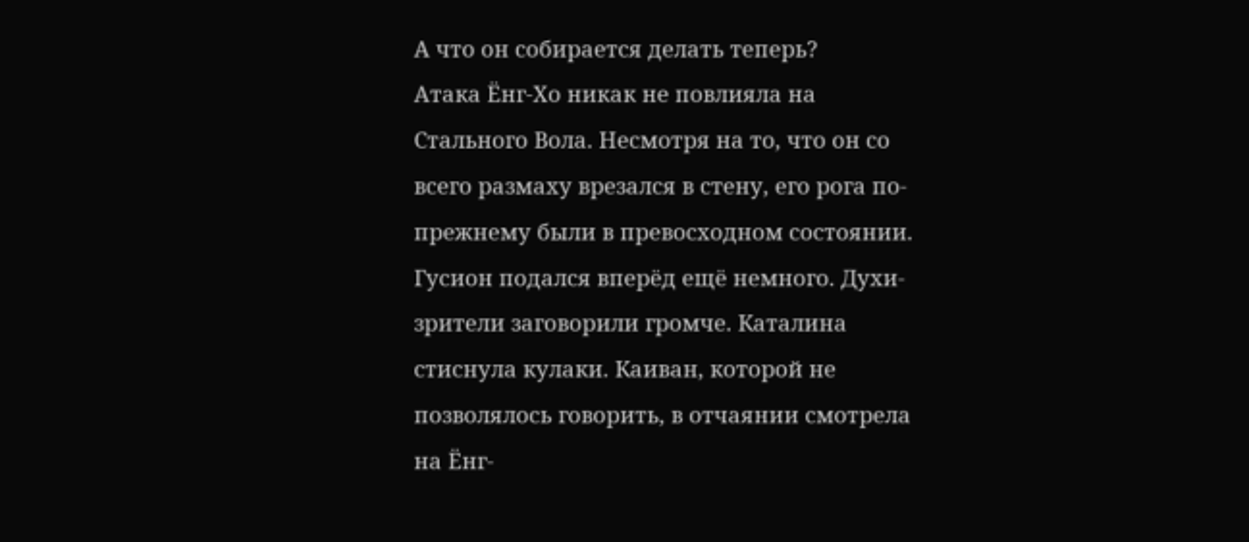А что он собирается делать теперь?
Атака Ёнг-Хо никак не повлияла на Стального Вола. Несмотря на то, что он со всего размаху врезался в стену, его рога по-прежнему были в превосходном состоянии.
Гусион подался вперёд ещё немного. Духи-зрители заговорили громче. Каталина стиснула кулаки. Каиван, которой не позволялось говорить, в отчаянии смотрела на Ёнг-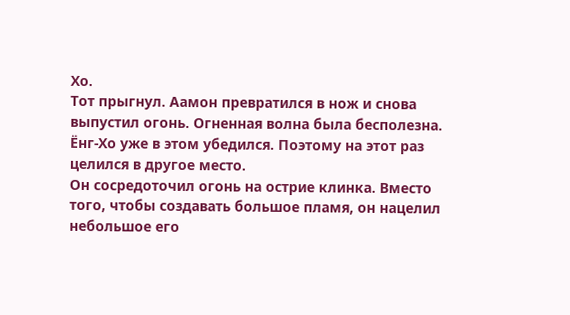Хо.
Тот прыгнул. Аамон превратился в нож и снова выпустил огонь. Огненная волна была бесполезна. Ёнг-Хо уже в этом убедился. Поэтому на этот раз целился в другое место.
Он сосредоточил огонь на острие клинка. Вместо того, чтобы создавать большое пламя, он нацелил небольшое его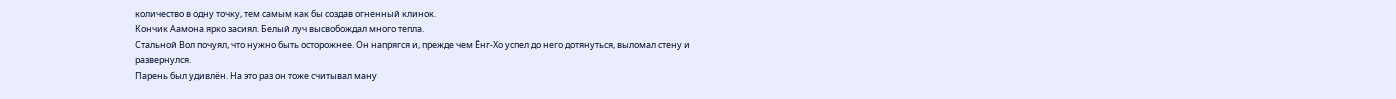количество в одну точку, тем самым как бы создав огненный клинок.
Кончик Аамона ярко засиял. Белый луч высвобождал много тепла.
Стальной Вол почуял, что нужно быть осторожнее. Он напрягся и, прежде чем Ёнг-Хо успел до него дотянуться, выломал стену и развернулся.
Парень был удивлён. На это раз он тоже считывал ману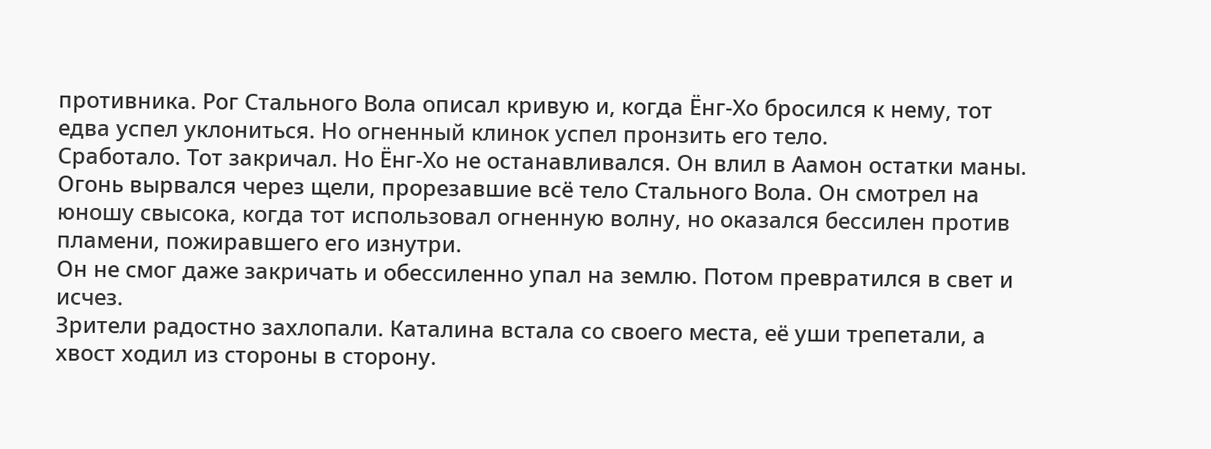противника. Рог Стального Вола описал кривую и, когда Ёнг-Хо бросился к нему, тот едва успел уклониться. Но огненный клинок успел пронзить его тело.
Сработало. Тот закричал. Но Ёнг-Хо не останавливался. Он влил в Аамон остатки маны.
Огонь вырвался через щели, прорезавшие всё тело Стального Вола. Он смотрел на юношу свысока, когда тот использовал огненную волну, но оказался бессилен против пламени, пожиравшего его изнутри.
Он не смог даже закричать и обессиленно упал на землю. Потом превратился в свет и исчез.
Зрители радостно захлопали. Каталина встала со своего места, её уши трепетали, а хвост ходил из стороны в сторону.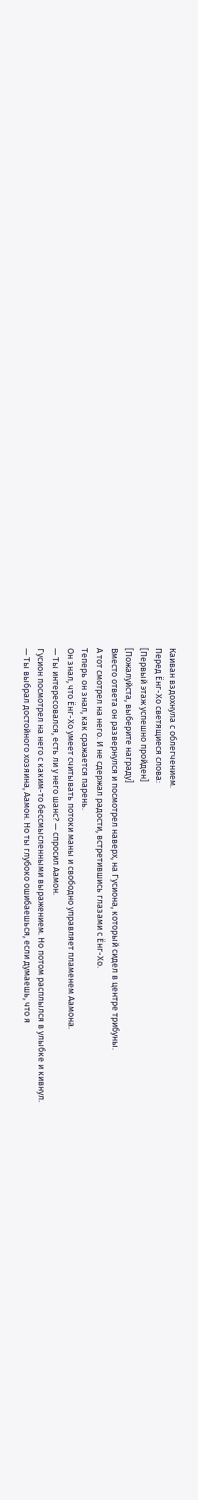Каиван вздохнула с облегчением.
Перед Ёнг-Хо светящиеся слова:
[Первый этаж успешно пройден]
[Пожалуйста, выберите награду]
Вместо ответа он развернулся и посмотрел наверх, на Гусиона, который сидел в центре трибуны.
А тот смотрел на него. И не сдержал радости, встретившись глазами с Ёнг-Хо.
Теперь он знал, как сражается парень.
Он знал, что Ёнг-Хо умеет считывать потоки маны и свободно управляет пламенем Аамона.
— Ты интересовался, есть ли у него шанс? — спросил Аамон.
Гусион посмотрел на него с каким-то бессмысленными выражением. Но потом расплылся в улыбке и кивнул.
— Ты выбрал достойного хозяина, Аамон. Но ты глубоко ошибаешься, если думаешь, что я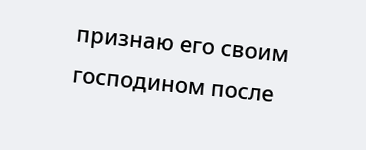признаю его своим господином после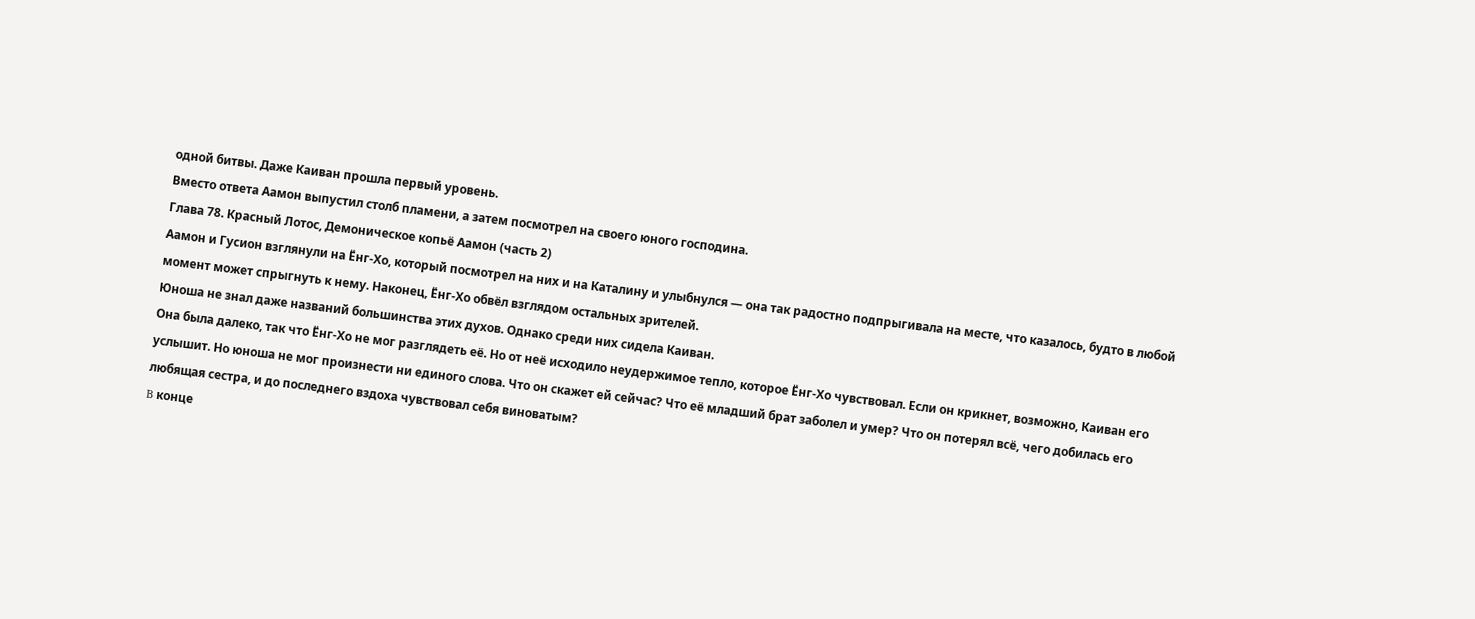одной битвы. Даже Каиван прошла первый уровень.
Вместо ответа Аамон выпустил столб пламени, а затем посмотрел на своего юного господина.
Глава 78. Красный Лотос, Демоническое копьё Аамон (часть 2)
Аамон и Гусион взглянули на Ёнг-Хо, который посмотрел на ниx и на Каталину и улыбнулся — она так радостно подпрыгивала на месте, что казалось, будто в любой момент может спрыгнуть к нему. Наконец, Ёнг-Хо обвёл взглядом остальных зрителей.
Юноша не знал даже названий большинства этих духов. Однако среди них сидела Каиван.
Она была далеко, так что Ёнг-Хо не мог разглядеть её. Но от неё исходило неудержимое тепло, которое Ёнг-Хо чувствовал. Если он крикнет, возможно, Каиван его услышит. Но юноша не мог произнести ни единого слова. Что он скажет ей сейчас? Что её младший брат заболел и умер? Что он потерял всё, чего добилась его любящая сестра, и до последнего вздоха чувствовал себя виноватым?
B конце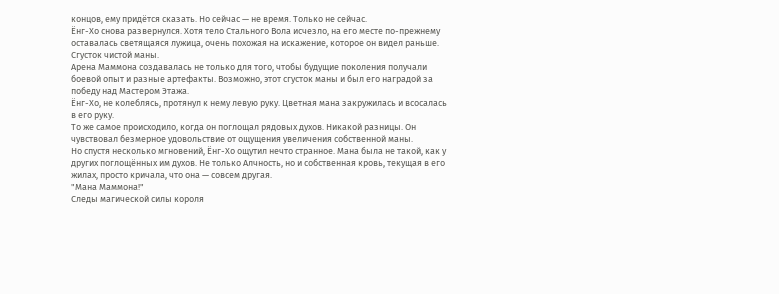концов, ему придётся сказать. Но сейчас — не время. Только не сейчас.
Ёнг-Хо снова развернулся. Хотя тело Стального Вола исчезло, на его месте по-прежнему оставалась светящаяся лужица, очень похожая на искажение, которое он видел раньше.
Сгусток чистой маны.
Арена Маммона создавалась не только для того, чтобы будущие поколения получали боевой опыт и разные артефакты. Возможно, этот сгусток маны и был его наградой за победу над Мастером Этажа.
Ёнг-Хо, не колеблясь, протянул к нему левую руку. Цветная мана закружилась и всосалась в его руку.
То же самое происходило, когда он поглощал рядовых духов. Никакой разницы. Он чувствовал безмерное удовольствие от ощущения увеличения собственной маны.
Но спустя несколько мгновений, Ёнг-Хо ощутил нечто странное. Мана была не такой, как у других поглощённых им духов. Не только Алчность, но и собственная кровь, текущая в его жилах, просто кричала, что она — совсем другая.
"Мана Маммона!"
Следы магической силы короля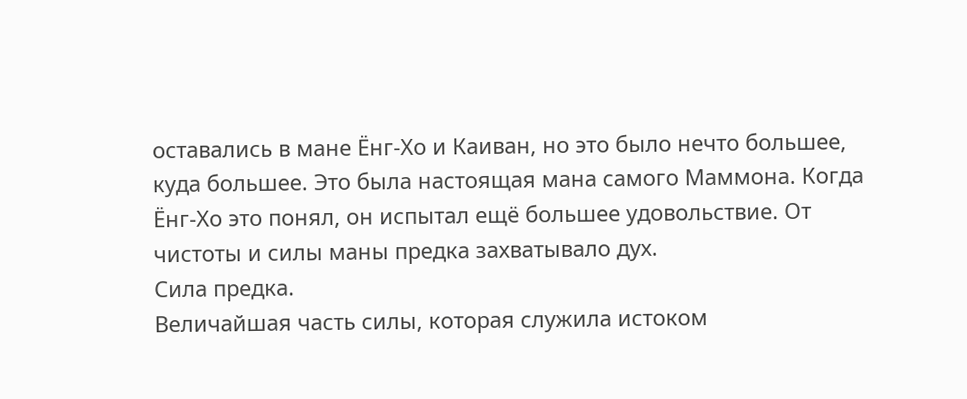оставались в мане Ёнг-Хо и Каиван, но это было нечто большее, куда большее. Это была настоящая мана самого Маммона. Когда Ёнг-Хо это понял, он испытал ещё большее удовольствие. От чистоты и силы маны предка захватывало дух.
Сила предка.
Величайшая часть силы, которая служила истоком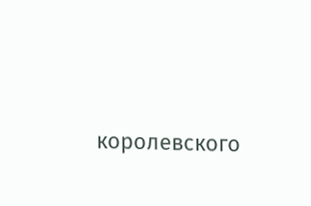королевского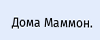Дома Маммон.